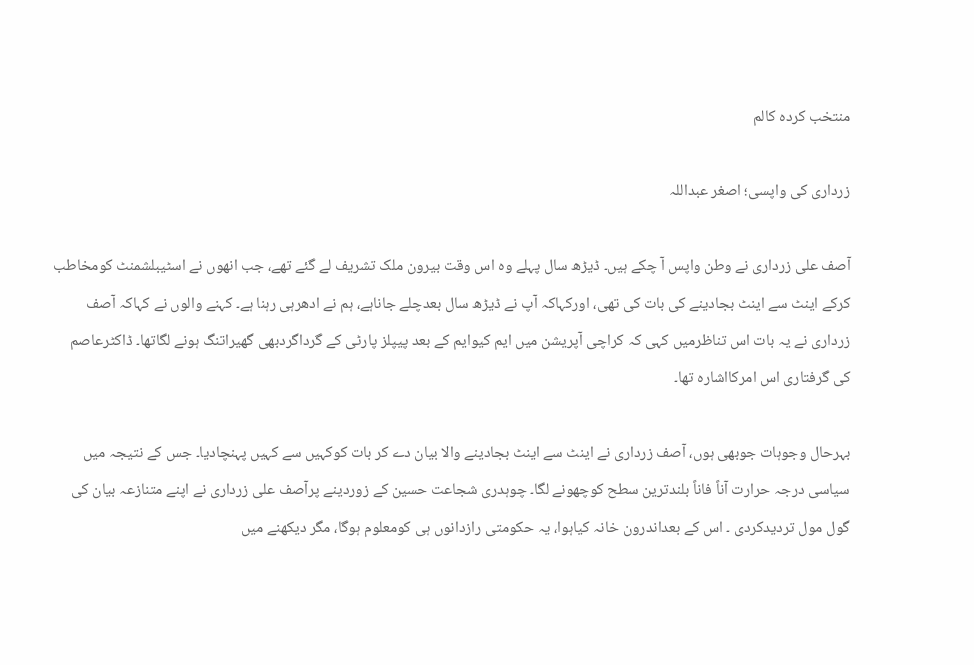منتخب کردہ کالم

زرداری کی واپسی؛ اصغر عبداللہ

آصف علی زرداری نے وطن واپس آ چکے ہیں۔ ڈیڑھ سال پہلے وہ اس وقت بیرون ملک تشریف لے گئے تھے، جب انھوں نے اسٹیبلشمنٹ کومخاطب کرکے اینٹ سے اینٹ بجادینے کی بات کی تھی، اورکہاکہ آپ نے ڈیڑھ سال بعدچلے جاناہے، ہم نے ادھرہی رہنا ہے۔ کہنے والوں نے کہاکہ آصف زرداری نے یہ بات اس تناظرمیں کہی کہ کراچی آپریشن میں ایم کیوایم کے بعد پیپلز پارٹی کے گرداگردبھی گھیراتنگ ہونے لگاتھا۔ ڈاکٹرعاصم کی گرفتاری اس امرکااشارہ تھا۔

بہرحال وجوہات جوبھی ہوں، آصف زرداری نے اینٹ سے اینٹ بجادینے والا بیان دے کر بات کوکہیں سے کہیں پہنچادیا۔ جس کے نتیجہ میں سیاسی درجہ حرارت آناً فاناً بلندترین سطح کوچھونے لگا۔ چوہدری شجاعت حسین کے زوردینے پرآصف علی زرداری نے اپنے متنازعہ بیان کی گول مول تردیدکردی ۔ اس کے بعداندرون خانہ کیاہوا، یہ حکومتی رازدانوں ہی کومعلوم ہوگا، مگر دیکھنے میں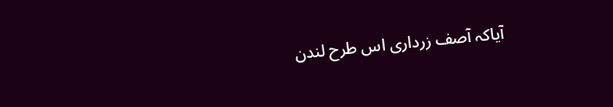آیاکہ آصف زرداری اس طرح لندن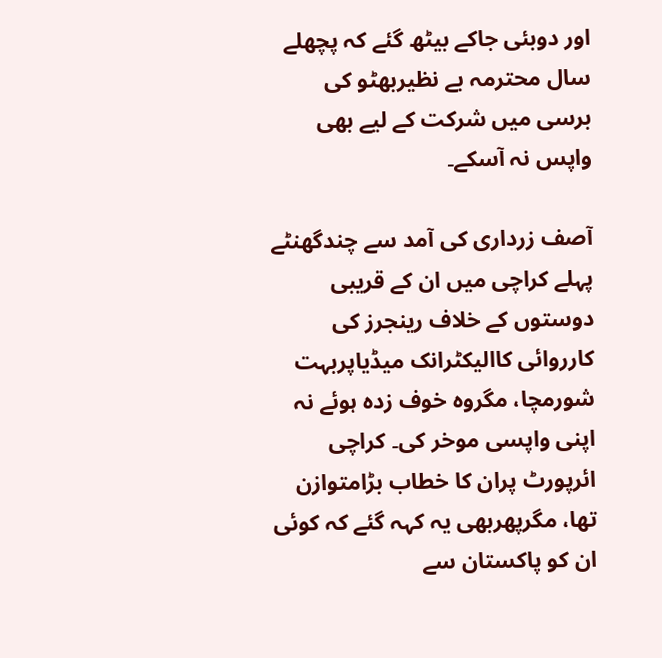اور دوبئی جاکے بیٹھ گئے کہ پچھلے سال محترمہ بے نظیربھٹو کی برسی میں شرکت کے لیے بھی واپس نہ آسکے۔

آصف زرداری کی آمد سے چندگھنٹے پہلے کراچی میں ان کے قریبی دوستوں کے خلاف رینجرز کی کارروائی کاالیکٹرانک میڈیاپربہت شورمچا، مگروہ خوف زدہ ہوئے نہ اپنی واپسی موخر کی۔ کراچی ائرپورٹ پران کا خطاب بڑامتوازن تھا، مگرپھربھی یہ کہہ گئے کہ کوئی ان کو پاکستان سے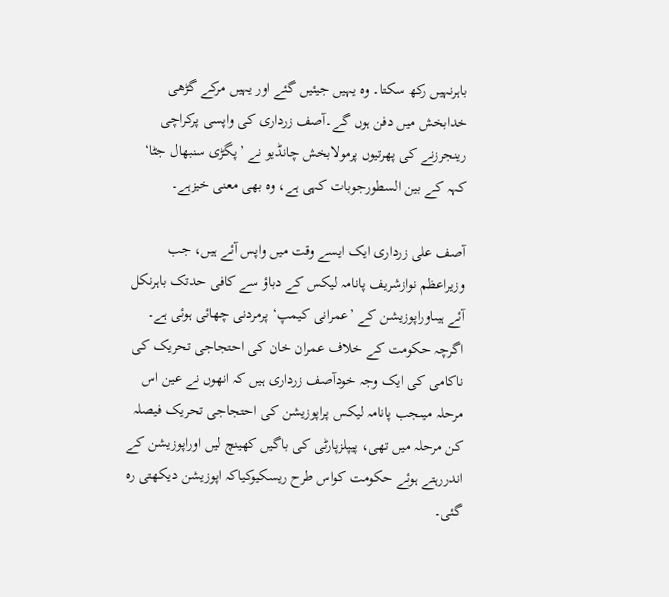باہرنہیں رکھ سکتا۔ وہ یہیں جیئیں گئے اور یہیں مرکے گڑھی خدابخش میں دفن ہوں گے۔آصف زرداری کی واپسی پرکراچی رینجرزنے کی پھرتیوں پرمولابخش چانڈیو نے ’پگڑی سنبھال جٹا‘ کہہ کے بین السطورجوبات کہی ہے، وہ بھی معنی خیزہے۔

آصف علی زرداری ایک ایسے وقت میں واپس آئے ہیں، جب وزیراعظم نوازشریف پانامہ لیکس کے دباؤ سے کافی حدتک باہرنکل آئے ہیںاوراپوزیشن کے ’عمرانی کیمپ‘ پرمردنی چھائی ہوئی ہے۔ اگرچہ حکومت کے خلاف عمران خان کی احتجاجی تحریک کی ناکامی کی ایک وجہ خودآصف زرداری ہیں کہ انھوں نے عین اس مرحلہ میںجب پانامہ لیکس پراپوزیشن کی احتجاجی تحریک فیصلہ کن مرحلہ میں تھی، پیپلزپارٹی کی باگیں کھینچ لیں اوراپوزیشن کے اندررہتے ہوئے حکومت کواس طرح ریسکیوکیاکہ اپوزیشن دیکھتی رہ گئی۔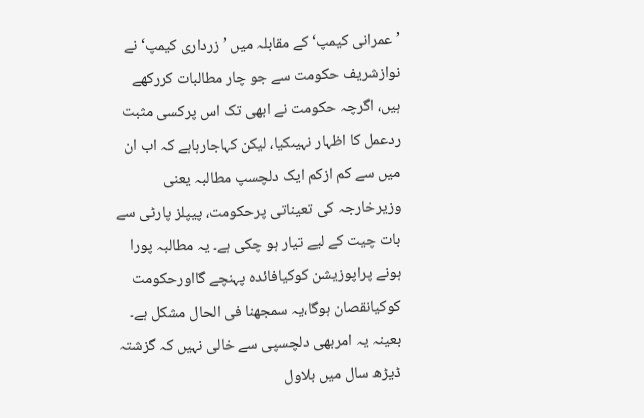’عمرانی کیمپ‘ کے مقابلہ میں ’ زرداری کیمپ‘ نے نوازشریف حکومت سے جو چار مطالبات کررکھے ہیں، اگرچہ حکومت نے ابھی تک اس پرکسی مثبت ردعمل کا اظہار نہیںکیا، لیکن کہاجارہاہے کہ اب ان میں سے کم ازکم ایک دلچسپ مطالبہ یعنی وزیرخارجہ کی تعیناتی پرحکومت، پیپلز پارٹی سے بات چیت کے لیے تیار ہو چکی ہے۔ یہ مطالبہ پورا ہونے پراپوزیشن کوکیافائدہ پہنچے گااورحکومت کوکیانقصان ہوگا،یہ سمجھنا فی الحال مشکل ہے۔ بعینہ یہ امربھی دلچسپی سے خالی نہیں کہ گزشتہ ڈیڑھ سال میں بلاول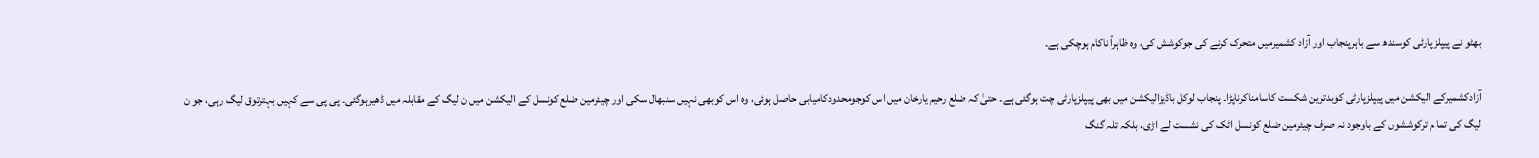بھٹو نے پیپلزپارٹی کوسندھ سے باہرپنجاب اور آزاد کشمیرمیں متحرک کرنے کی جوکوشش کی، وہ ظاہراً ناکام ہوچکی ہے۔

آزادکشمیرکے الیکشن میں پیپلزپارٹی کوبدترین شکست کاسامناکرناپڑا۔ پنجاب لوکل باڈیزالیکشن میں بھی پیپلزپارٹی چت ہوگئی ہے۔ حتیٰ کہ ضلع رحیم یارخان میں اس کوجومحدودکامیابی حاصل ہوئی، وہ اس کوبھی نہیں سنبھال سکی اور چیئرمین ضلع کونسل کے الیکشن میں ن لیگ کے مقابلہ میں ڈھیرہوگئی۔ پی پی سے کہیں بہترتوق لیگ رہی، جو ن لیگ کی تما م ترکوششوں کے باوجود نہ صرف چیئرمین ضلع کونسل اٹک کی نشست لے اڑی، بلکہ تلہ گنگ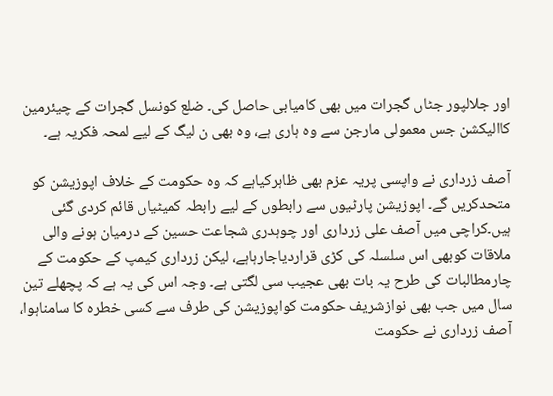اور جلالپور جٹاں گجرات میں بھی کامیابی حاصل کی۔ ضلع کونسل گجرات کے چیئرمین کاالیکشن جس معمولی مارجن سے وہ ہاری ہے، وہ بھی ن لیگ کے لیے لمحہ فکریہ ہے۔

آصف زرداری نے واپسی پریہ عزم بھی ظاہرکیاہے کہ وہ حکومت کے خلاف اپوزیشن کو متحدکریں گے۔ اپوزیشن پارٹیوں سے رابطوں کے لیے رابطہ کمیٹیاں قائم کردی گئی ہیں۔کراچی میں آصف علی زرداری اور چوہدری شجاعت حسین کے درمیان ہونے والی ملاقات کوبھی اس سلسلہ کی کڑی قراردیاجارہاہے، لیکن زرداری کیمپ کے حکومت کے چارمطالبات کی طرح یہ بات بھی عجیب سی لگتی ہے۔ وجہ اس کی یہ ہے کہ پچھلے تین سال میں جب بھی نوازشریف حکومت کواپوزیشن کی طرف سے کسی خطرہ کا سامناہوا، آصف زرداری نے حکومت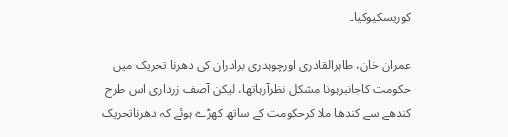کوریسکیوکیا۔

عمران خان، طاہرالقادری اورچوہدری برادران کی دھرنا تحریک میں حکومت کاجانبرہونا مشکل نظرآرہاتھا، لیکن آصف زرداری اس طرح کندھے سے کندھا ملا کرحکومت کے ساتھ کھڑے ہوئے کہ دھرناتحریک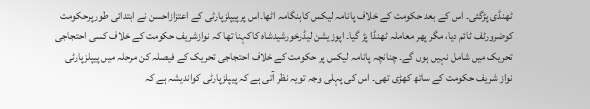ٹھنڈی پڑگئی۔ اس کے بعد حکومت کے خلاف پانامہ لیکس کاہنگامہ اٹھا۔اس پرپیپلزپارٹی کے اعتزازاحسن نے ابتدائی طورپرحکومت کوضرورٹف ٹائم دیا، مگر پھر معاملہ ٹھنڈا پڑ گیا۔ اپوزیشن لیڈرخورشیدشاہ کاکہنا تھا کہ نوازشریف حکومت کے خلاف کسی احتجاجی تحریک میں شامل نہیں ہوں گے۔ چنانچہ پانامہ لیکس پر حکومت کے خلاف احتجاجی تحریک کے فیصلہ کن مرحلہ میں پیپلزپارٹی نواز شریف حکومت کے ساتھ کھڑی تھی۔ اس کی پہلی وجہ تویہ نظر آتی ہے کہ پیپلزپارٹی کواندیشہ ہے کہ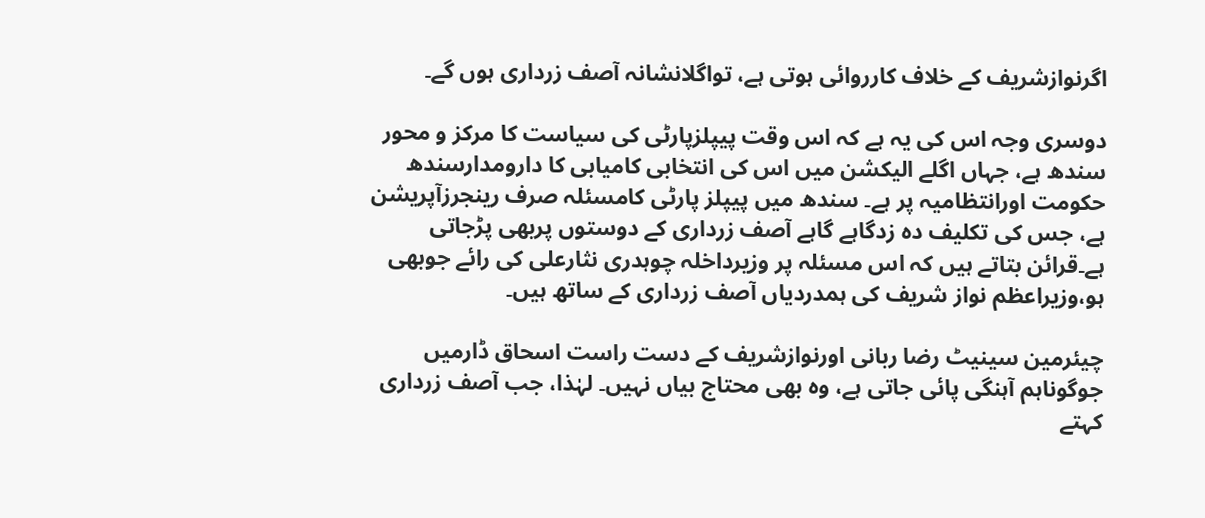اگرنوازشریف کے خلاف کارروائی ہوتی ہے، تواگلانشانہ آصف زرداری ہوں گے۔

دوسری وجہ اس کی یہ ہے کہ اس وقت پیپلزپارٹی کی سیاست کا مرکز و محور سندھ ہے، جہاں اگلے الیکشن میں اس کی انتخابی کامیابی کا دارومدارسندھ حکومت اورانتظامیہ پر ہے۔ سندھ میں پیپلز پارٹی کامسئلہ صرف رینجرزآپریشن ہے، جس کی تکلیف دہ زدگاہے گاہے آصف زرداری کے دوستوں پربھی پڑجاتی ہے۔قرائن بتاتے ہیں کہ اس مسئلہ پر وزیرداخلہ چوہدری نثارعلی کی رائے جوبھی ہو،وزیراعظم نواز شریف کی ہمدردیاں آصف زرداری کے ساتھ ہیں۔

چیئرمین سینیٹ رضا ربانی اورنوازشریف کے دست راست اسحاق ڈارمیں جوگوناہم آہنگی پائی جاتی ہے، وہ بھی محتاج بیاں نہیں۔ لہٰذا، جب آصف زرداری کہتے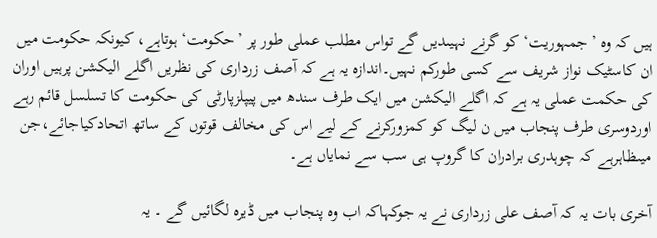ہیں کہ وہ ’جمہوریت‘ کو گرنے نہیںدیں گے تواس مطلب عملی طور پر ’حکومت‘ ہوتاہے، کیونکہ حکومت میں ان کاسٹیک نواز شریف سے کسی طورکم نہیں۔اندازہ یہ ہے کہ آصف زرداری کی نظریں اگلے الیکشن پرہیں اوران کی حکمت عملی یہ ہے کہ اگلے الیکشن میں ایک طرف سندھ میں پیپلزپارٹی کی حکومت کا تسلسل قائم رہے اوردوسری طرف پنجاب میں ن لیگ کو کمزورکرنے کے لیے اس کی مخالف قوتوں کے ساتھ اتحادکیاجائے،جن میںظاہرہے کہ چوہدری برادران کا گروپ ہی سب سے نمایاں ہے۔

آخری بات یہ کہ آصف علی زرداری نے یہ جوکہاکہ اب وہ پنجاب میں ڈیرہ لگائیں گے ۔ یہ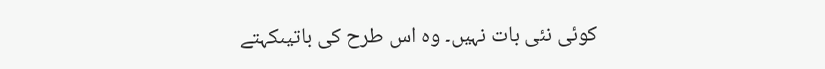کوئی نئی بات نہیں۔ وہ اس طرح کی باتیںکہتے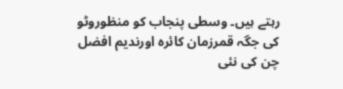رہتے ہیں۔ وسطی پنجاب کو منظوروٹو کی جگہ قمرزمان کائرہ اورندیم افضل چن کی نئی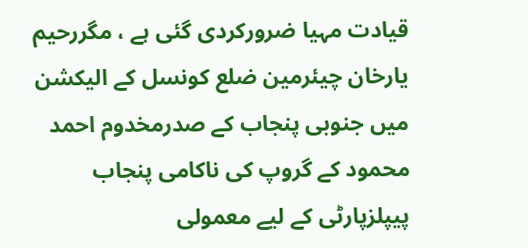قیادت مہیا ضرورکردی گئی ہے ، مگررحیم یارخان چیئرمین ضلع کونسل کے الیکشن میں جنوبی پنجاب کے صدرمخدوم احمد محمود کے گروپ کی ناکامی پنجاب پیپلزپارٹی کے لیے معمولی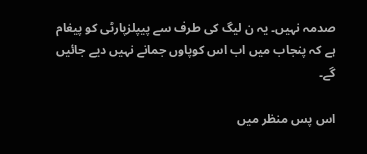صدمہ نہیں۔ یہ ن لیگ کی طرف سے پیپلزپارٹی کو پیغام ہے کہ پنجاب میں اب اس کوپاوں جمانے نہیں دیے جائیں گے۔

اس پس منظر میں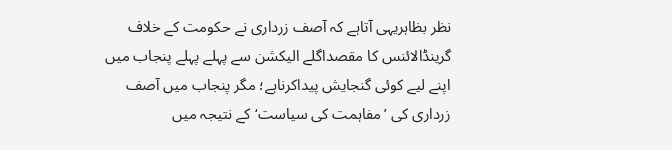نظر بظاہریہی آتاہے کہ آصف زرداری نے حکومت کے خلاف گرینڈالائنس کا مقصداگلے الیکشن سے پہلے پہلے پنجاب میں اپنے لیے کوئی گنجایش پیداکرناہے؛ مگر پنجاب میں آصف زرداری کی ’مفاہمت کی سیاست‘ کے نتیجہ میں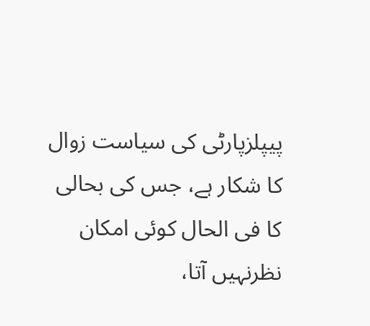پیپلزپارٹی کی سیاست زوال کا شکار ہے، جس کی بحالی کا فی الحال کوئی امکان نظرنہیں آتا،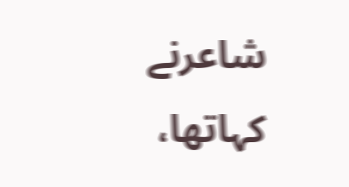شاعرنے کہاتھا،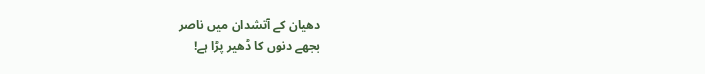دھیان کے آتشدان میں ناصر
بجھے دنوں کا ڈھیر پڑا ہے!